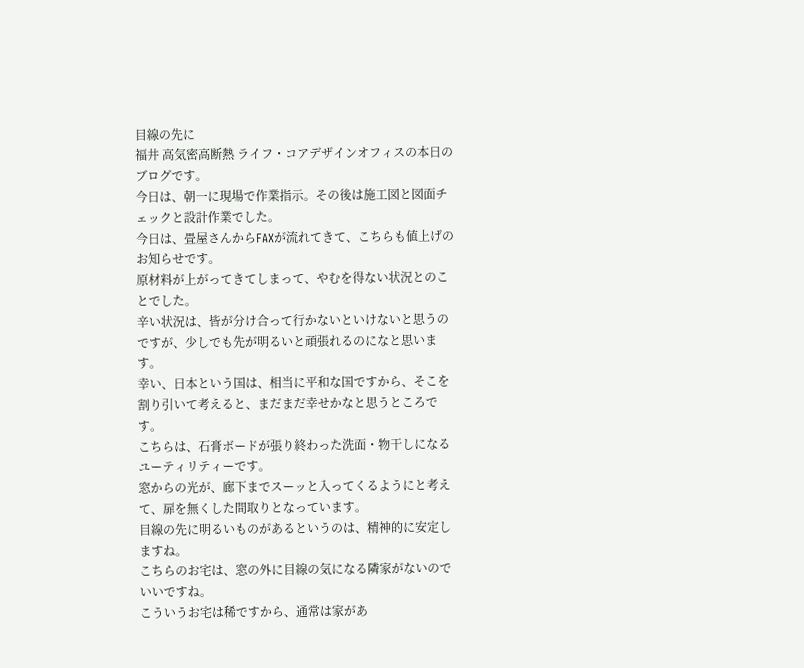目線の先に
福井 高気密高断熱 ライフ・コアデザインオフィスの本日のブログです。
今日は、朝一に現場で作業指示。その後は施工図と図面チェックと設計作業でした。
今日は、畳屋さんからFAXが流れてきて、こちらも値上げのお知らせです。
原材料が上がってきてしまって、やむを得ない状況とのことでした。
辛い状況は、皆が分け合って行かないといけないと思うのですが、少しでも先が明るいと頑張れるのになと思います。
幸い、日本という国は、相当に平和な国ですから、そこを割り引いて考えると、まだまだ幸せかなと思うところです。
こちらは、石膏ボードが張り終わった洗面・物干しになるユーティリティーです。
窓からの光が、廊下までスーッと入ってくるようにと考えて、扉を無くした間取りとなっています。
目線の先に明るいものがあるというのは、精神的に安定しますね。
こちらのお宅は、窓の外に目線の気になる隣家がないのでいいですね。
こういうお宅は稀ですから、通常は家があ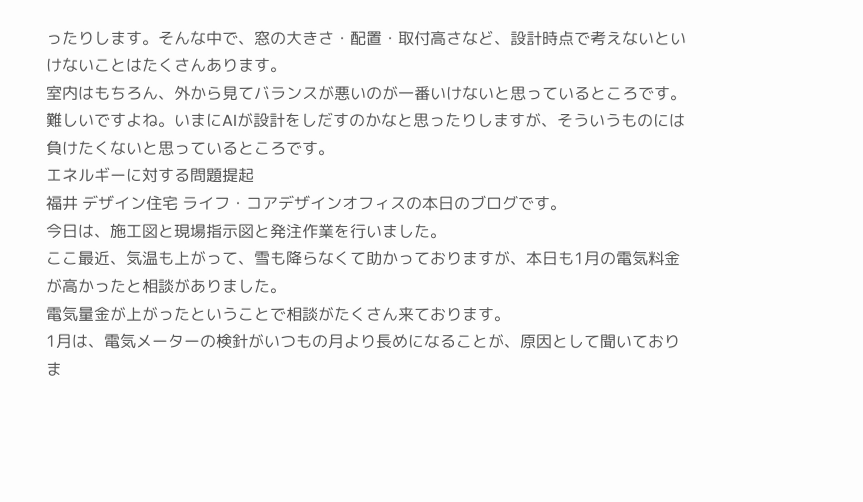ったりします。そんな中で、窓の大きさ・配置・取付高さなど、設計時点で考えないといけないことはたくさんあります。
室内はもちろん、外から見てバランスが悪いのが一番いけないと思っているところです。
難しいですよね。いまにAIが設計をしだすのかなと思ったりしますが、そういうものには負けたくないと思っているところです。
エネルギーに対する問題提起
福井 デザイン住宅 ライフ・コアデザインオフィスの本日のブログです。
今日は、施工図と現場指示図と発注作業を行いました。
ここ最近、気温も上がって、雪も降らなくて助かっておりますが、本日も1月の電気料金が高かったと相談がありました。
電気量金が上がったということで相談がたくさん来ております。
1月は、電気メーターの検針がいつもの月より長めになることが、原因として聞いておりま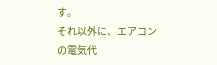す。
それ以外に、エアコンの電気代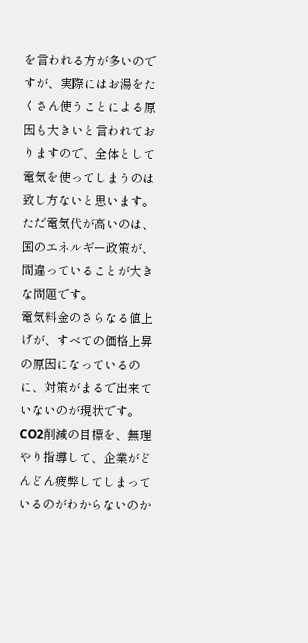を言われる方が多いのですが、実際にはお湯をたくさん使うことによる原因も大きいと言われておりますので、全体として電気を使ってしまうのは致し方ないと思います。
ただ電気代が高いのは、国のエネルギー政策が、間違っていることが大きな問題です。
電気料金のさらなる値上げが、すべての価格上昇の原因になっているのに、対策がまるで出来ていないのが現状です。
CO2削減の目標を、無理やり指導して、企業がどんどん疲弊してしまっているのがわからないのか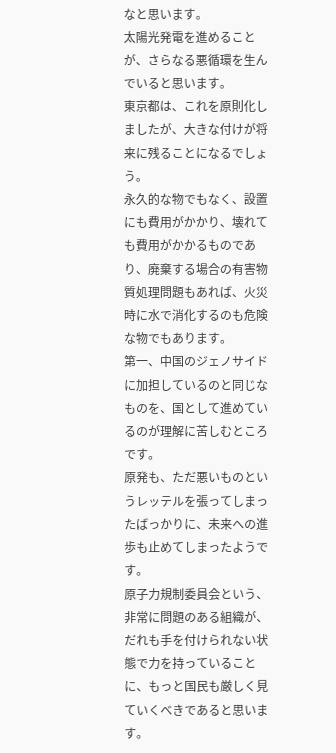なと思います。
太陽光発電を進めることが、さらなる悪循環を生んでいると思います。
東京都は、これを原則化しましたが、大きな付けが将来に残ることになるでしょう。
永久的な物でもなく、設置にも費用がかかり、壊れても費用がかかるものであり、廃棄する場合の有害物質処理問題もあれば、火災時に水で消化するのも危険な物でもあります。
第一、中国のジェノサイドに加担しているのと同じなものを、国として進めているのが理解に苦しむところです。
原発も、ただ悪いものというレッテルを張ってしまったばっかりに、未来への進歩も止めてしまったようです。
原子力規制委員会という、非常に問題のある組織が、だれも手を付けられない状態で力を持っていることに、もっと国民も厳しく見ていくべきであると思います。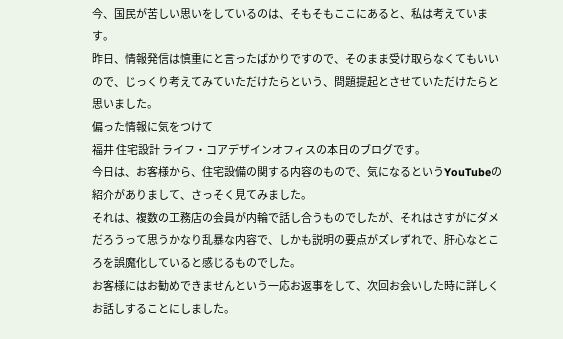今、国民が苦しい思いをしているのは、そもそもここにあると、私は考えています。
昨日、情報発信は慎重にと言ったばかりですので、そのまま受け取らなくてもいいので、じっくり考えてみていただけたらという、問題提起とさせていただけたらと思いました。
偏った情報に気をつけて
福井 住宅設計 ライフ・コアデザインオフィスの本日のブログです。
今日は、お客様から、住宅設備の関する内容のもので、気になるというYouTubeの紹介がありまして、さっそく見てみました。
それは、複数の工務店の会員が内輪で話し合うものでしたが、それはさすがにダメだろうって思うかなり乱暴な内容で、しかも説明の要点がズレずれで、肝心なところを誤魔化していると感じるものでした。
お客様にはお勧めできませんという一応お返事をして、次回お会いした時に詳しくお話しすることにしました。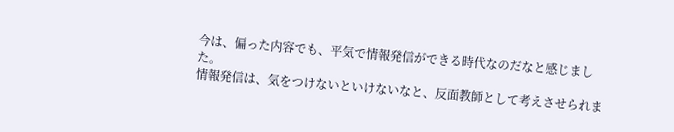今は、偏った内容でも、平気で情報発信ができる時代なのだなと感じました。
情報発信は、気をつけないといけないなと、反面教師として考えさせられま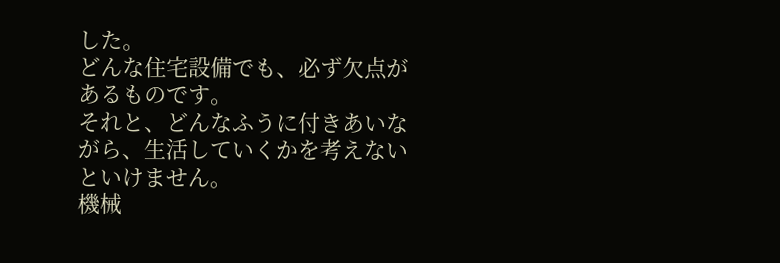した。
どんな住宅設備でも、必ず欠点があるものです。
それと、どんなふうに付きあいながら、生活していくかを考えないといけません。
機械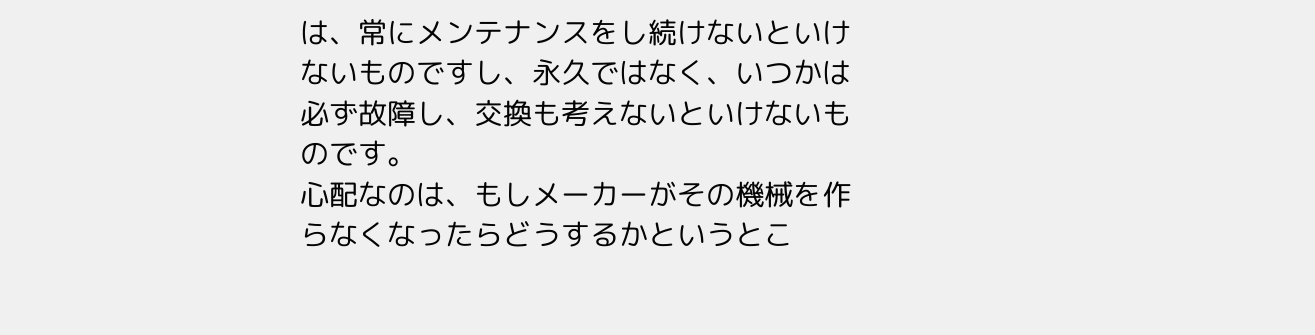は、常にメンテナンスをし続けないといけないものですし、永久ではなく、いつかは必ず故障し、交換も考えないといけないものです。
心配なのは、もしメーカーがその機械を作らなくなったらどうするかというとこ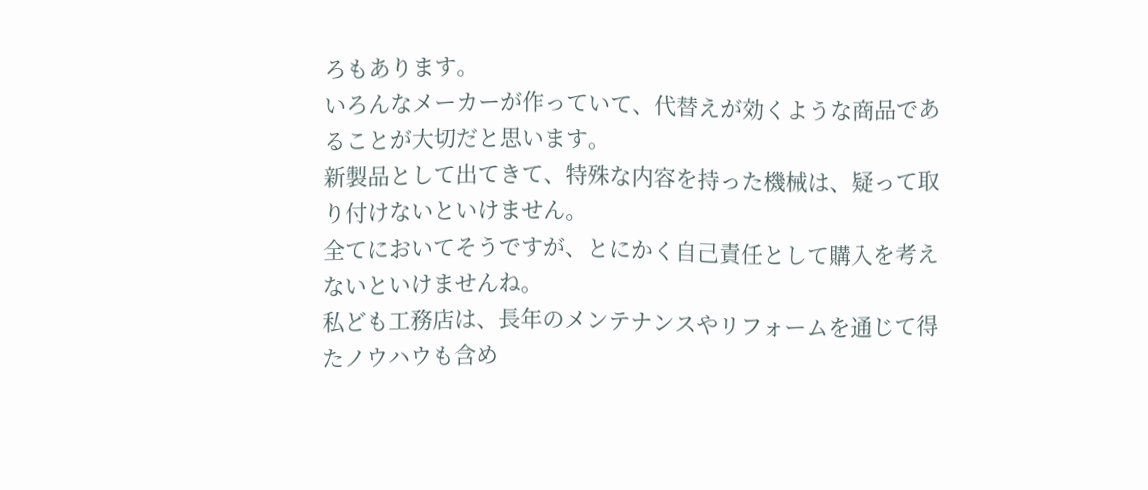ろもあります。
いろんなメーカーが作っていて、代替えが効くような商品であることが大切だと思います。
新製品として出てきて、特殊な内容を持った機械は、疑って取り付けないといけません。
全てにおいてそうですが、とにかく自己責任として購入を考えないといけませんね。
私ども工務店は、長年のメンテナンスやリフォームを通じて得たノウハウも含め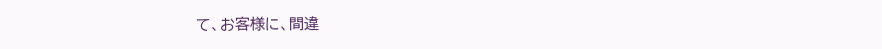て、お客様に、間違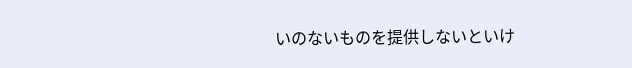いのないものを提供しないといけ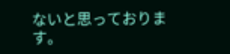ないと思っております。